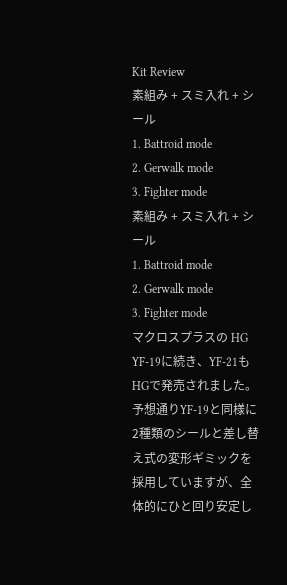Kit Review
素組み + スミ入れ + シール
1. Battroid mode
2. Gerwalk mode
3. Fighter mode
素組み + スミ入れ + シール
1. Battroid mode
2. Gerwalk mode
3. Fighter mode
マクロスプラスの HG YF-19に続き、YF-21もHGで発売されました。予想通りYF-19と同様に2種類のシールと差し替え式の変形ギミックを採用していますが、全体的にひと回り安定し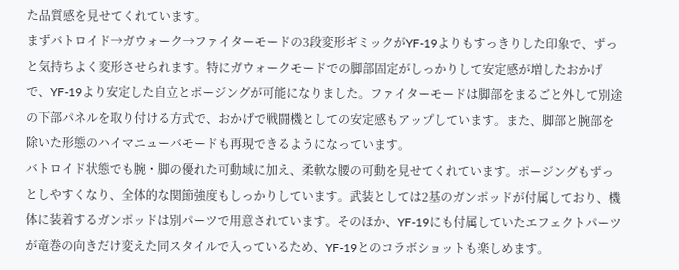た品質感を見せてくれています。
まずバトロイド→ガウォーク→ファイターモードの3段変形ギミックがYF-19よりもすっきりした印象で、ずっと気持ちよく変形させられます。特にガウォークモードでの脚部固定がしっかりして安定感が増したおかげで、YF-19より安定した自立とポージングが可能になりました。ファイターモードは脚部をまるごと外して別途の下部パネルを取り付ける方式で、おかげで戦闘機としての安定感もアップしています。また、脚部と腕部を除いた形態のハイマニューバモードも再現できるようになっています。
バトロイド状態でも腕・脚の優れた可動域に加え、柔軟な腰の可動を見せてくれています。ポージングもずっとしやすくなり、全体的な関節強度もしっかりしています。武装としては2基のガンポッドが付属しており、機体に装着するガンポッドは別パーツで用意されています。そのほか、YF-19にも付属していたエフェクトパーツが竜巻の向きだけ変えた同スタイルで入っているため、YF-19とのコラボショットも楽しめます。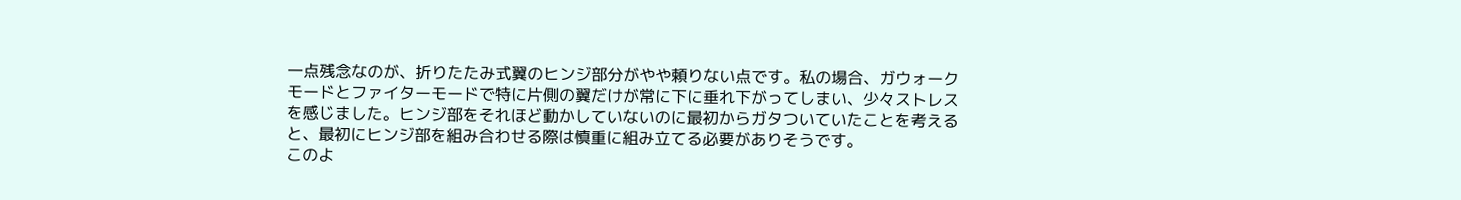一点残念なのが、折りたたみ式翼のヒンジ部分がやや頼りない点です。私の場合、ガウォークモードとファイターモードで特に片側の翼だけが常に下に垂れ下がってしまい、少々ストレスを感じました。ヒンジ部をそれほど動かしていないのに最初からガタついていたことを考えると、最初にヒンジ部を組み合わせる際は慎重に組み立てる必要がありそうです。
このよ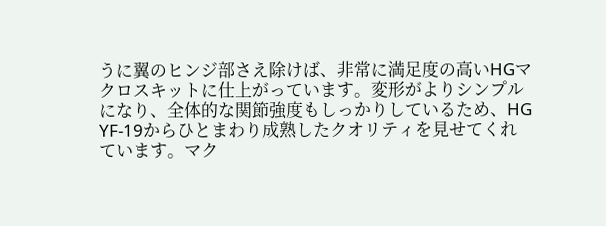うに翼のヒンジ部さえ除けば、非常に満足度の高いHGマクロスキットに仕上がっています。変形がよりシンプルになり、全体的な関節強度もしっかりしているため、HG YF-19からひとまわり成熟したクオリティを見せてくれています。マク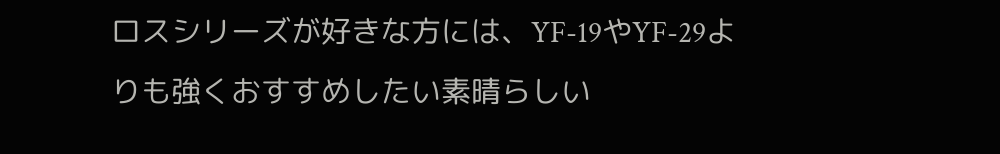ロスシリーズが好きな方には、YF-19やYF-29よりも強くおすすめしたい素晴らしい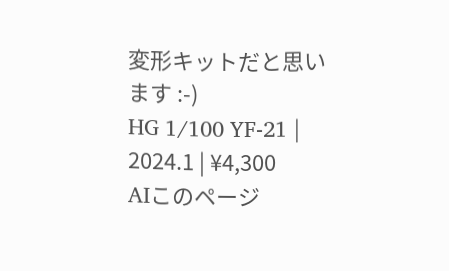変形キットだと思います :-)
HG 1/100 YF-21 | 2024.1 | ¥4,300
AIこのページ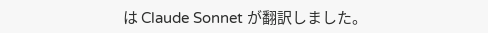は Claude Sonnet が翻訳しました。